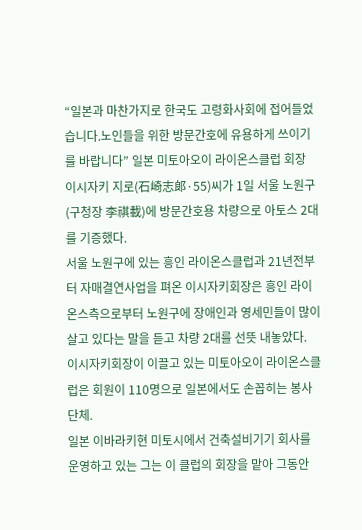“일본과 마찬가지로 한국도 고령화사회에 접어들었습니다.노인들을 위한 방문간호에 유용하게 쓰이기를 바랍니다” 일본 미토아오이 라이온스클럽 회장 이시자키 지로(石崎志郞·55)씨가 1일 서울 노원구(구청장 李祺載)에 방문간호용 차량으로 아토스 2대를 기증했다.
서울 노원구에 있는 흥인 라이온스클럽과 21년전부터 자매결연사업을 펴온 이시자키회장은 흥인 라이온스측으로부터 노원구에 장애인과 영세민들이 많이 살고 있다는 말을 듣고 차량 2대를 선뜻 내놓았다.
이시자키회장이 이끌고 있는 미토아오이 라이온스클럽은 회원이 110명으로 일본에서도 손꼽히는 봉사단체.
일본 이바라키현 미토시에서 건축설비기기 회사를 운영하고 있는 그는 이 클럽의 회장을 맡아 그동안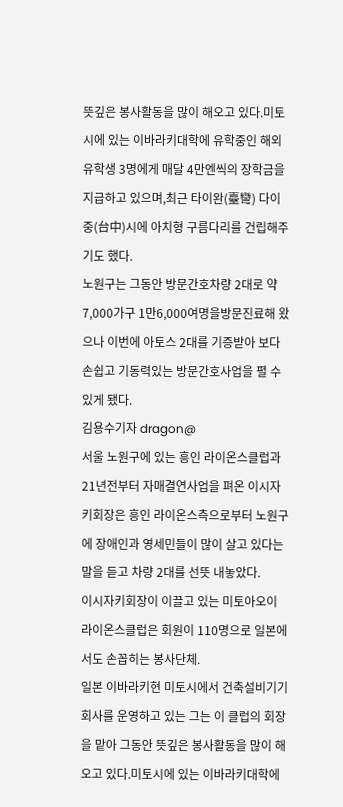뜻깊은 봉사활동을 많이 해오고 있다.미토시에 있는 이바라키대학에 유학중인 해외유학생 3명에게 매달 4만엔씩의 장학금을 지급하고 있으며,최근 타이완(臺彎) 다이중(台中)시에 아치형 구름다리를 건립해주기도 했다.
노원구는 그동안 방문간호차량 2대로 약 7,000가구 1만6,000여명을방문진료해 왔으나 이번에 아토스 2대를 기증받아 보다 손쉽고 기동력있는 방문간호사업을 펼 수 있게 됐다.
김용수기자 dragon@
서울 노원구에 있는 흥인 라이온스클럽과 21년전부터 자매결연사업을 펴온 이시자키회장은 흥인 라이온스측으로부터 노원구에 장애인과 영세민들이 많이 살고 있다는 말을 듣고 차량 2대를 선뜻 내놓았다.
이시자키회장이 이끌고 있는 미토아오이 라이온스클럽은 회원이 110명으로 일본에서도 손꼽히는 봉사단체.
일본 이바라키현 미토시에서 건축설비기기 회사를 운영하고 있는 그는 이 클럽의 회장을 맡아 그동안 뜻깊은 봉사활동을 많이 해오고 있다.미토시에 있는 이바라키대학에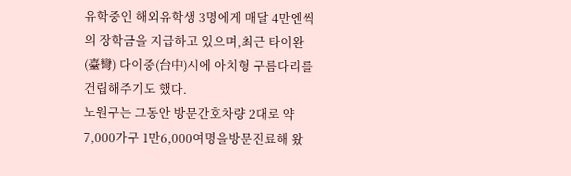유학중인 해외유학생 3명에게 매달 4만엔씩의 장학금을 지급하고 있으며,최근 타이완(臺彎) 다이중(台中)시에 아치형 구름다리를 건립해주기도 했다.
노원구는 그동안 방문간호차량 2대로 약 7,000가구 1만6,000여명을방문진료해 왔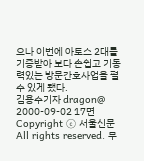으나 이번에 아토스 2대를 기증받아 보다 손쉽고 기동력있는 방문간호사업을 펼 수 있게 됐다.
김용수기자 dragon@
2000-09-02 17면
Copyright ⓒ 서울신문 All rights reserved. 무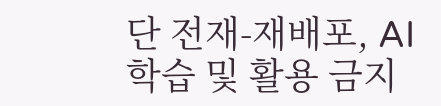단 전재-재배포, AI 학습 및 활용 금지